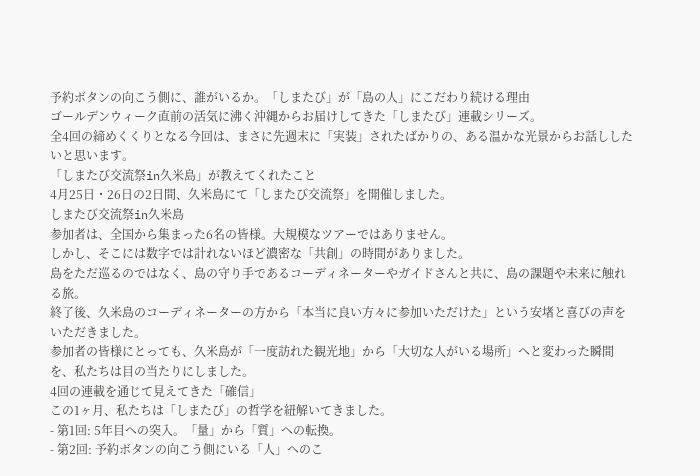予約ボタンの向こう側に、誰がいるか。「しまたび」が「島の人」にこだわり続ける理由
ゴールデンウィーク直前の活気に沸く沖縄からお届けしてきた「しまたび」連載シリーズ。
全4回の締めくくりとなる今回は、まさに先週末に「実装」されたばかりの、ある温かな光景からお話ししたいと思います。
「しまたび交流祭in久米島」が教えてくれたこと
4月25日・26日の2日間、久米島にて「しまたび交流祭」を開催しました。
しまたび交流祭in久米島
参加者は、全国から集まった6名の皆様。大規模なツアーではありません。
しかし、そこには数字では計れないほど濃密な「共創」の時間がありました。
島をただ巡るのではなく、島の守り手であるコーディネーターやガイドさんと共に、島の課題や未来に触れる旅。
終了後、久米島のコーディネーターの方から「本当に良い方々に参加いただけた」という安堵と喜びの声をいただきました。
参加者の皆様にとっても、久米島が「一度訪れた観光地」から「大切な人がいる場所」へと変わった瞬間を、私たちは目の当たりにしました。
4回の連載を通じて見えてきた「確信」
この1ヶ月、私たちは「しまたび」の哲学を紐解いてきました。
- 第1回: 5年目への突入。「量」から「質」への転換。
- 第2回: 予約ボタンの向こう側にいる「人」へのこ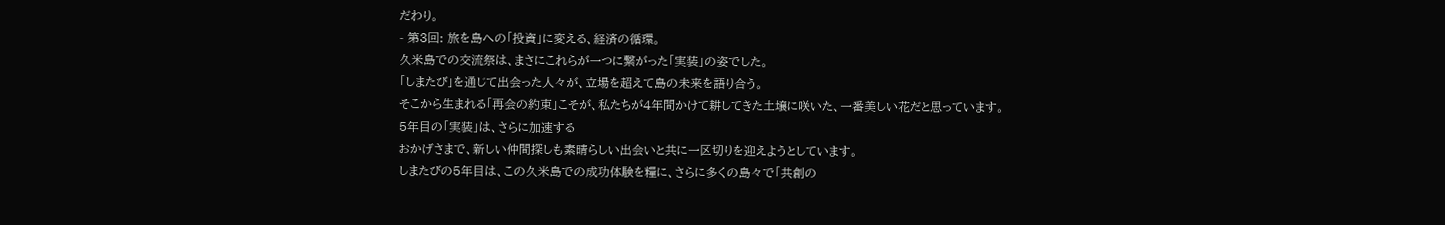だわり。
- 第3回: 旅を島への「投資」に変える、経済の循環。
久米島での交流祭は、まさにこれらが一つに繋がった「実装」の姿でした。
「しまたび」を通じて出会った人々が、立場を超えて島の未来を語り合う。
そこから生まれる「再会の約束」こそが、私たちが4年間かけて耕してきた土壌に咲いた、一番美しい花だと思っています。
5年目の「実装」は、さらに加速する
おかげさまで、新しい仲間探しも素晴らしい出会いと共に一区切りを迎えようとしています。
しまたびの5年目は、この久米島での成功体験を糧に、さらに多くの島々で「共創の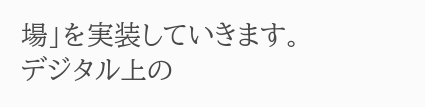場」を実装していきます。
デジタル上の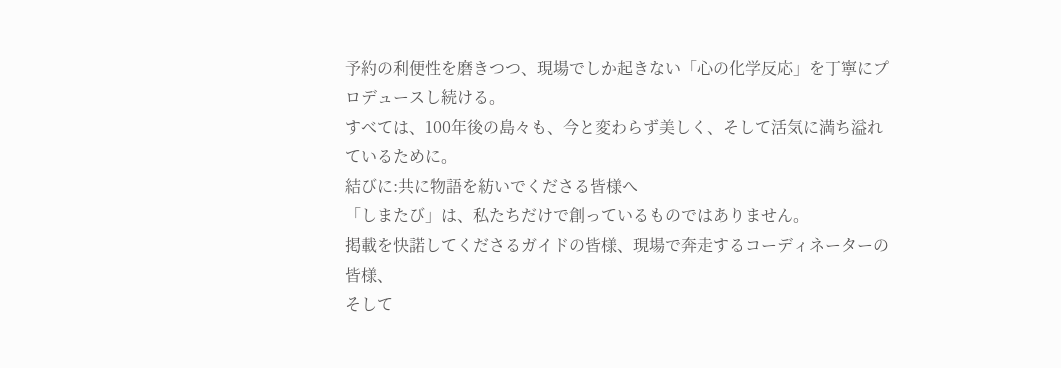予約の利便性を磨きつつ、現場でしか起きない「心の化学反応」を丁寧にプロデュースし続ける。
すべては、100年後の島々も、今と変わらず美しく、そして活気に満ち溢れているために。
結びに:共に物語を紡いでくださる皆様へ
「しまたび」は、私たちだけで創っているものではありません。
掲載を快諾してくださるガイドの皆様、現場で奔走するコーディネーターの皆様、
そして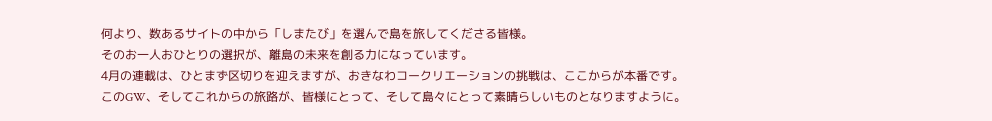何より、数あるサイトの中から「しまたび」を選んで島を旅してくださる皆様。
そのお一人おひとりの選択が、離島の未来を創る力になっています。
4月の連載は、ひとまず区切りを迎えますが、おきなわコークリエーションの挑戦は、ここからが本番です。
このGW、そしてこれからの旅路が、皆様にとって、そして島々にとって素晴らしいものとなりますように。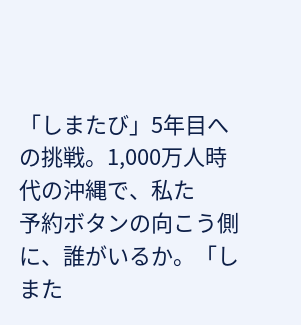「しまたび」5年目への挑戦。1,000万人時代の沖縄で、私た
予約ボタンの向こう側に、誰がいるか。「しまた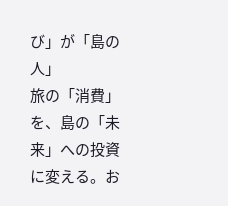び」が「島の人」
旅の「消費」を、島の「未来」への投資に変える。お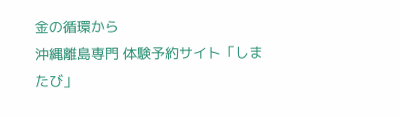金の循環から
沖縄離島専門 体験予約サイト「しまたび」